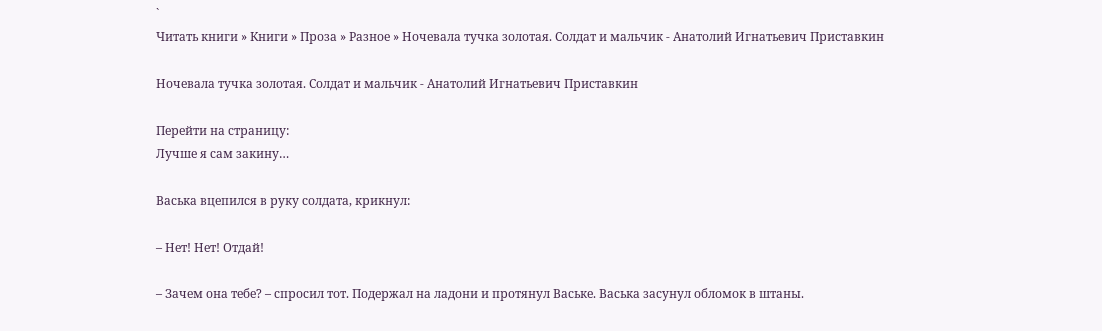`
Читать книги » Книги » Проза » Разное » Ночевала тучка золотая. Солдат и мальчик - Анатолий Игнатьевич Приставкин

Ночевала тучка золотая. Солдат и мальчик - Анатолий Игнатьевич Приставкин

Перейти на страницу:
Лучше я сам закину…

Васька вцепился в руку солдата, крикнул:

– Нет! Нет! Отдай!

– Зачем она тебе? – спросил тот. Подержал на ладони и протянул Ваське. Васька засунул обломок в штаны.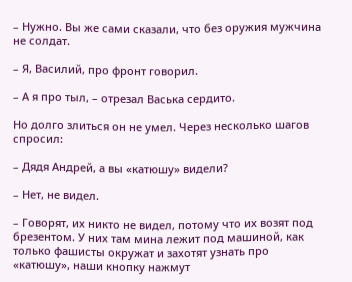– Нужно. Вы же сами сказали, что без оружия мужчина не солдат.

– Я, Василий, про фронт говорил.

– А я про тыл, – отрезал Васька сердито.

Но долго злиться он не умел. Через несколько шагов спросил:

– Дядя Андрей, а вы «катюшу» видели?

– Нет, не видел.

– Говорят, их никто не видел, потому что их возят под брезентом. У них там мина лежит под машиной, как только фашисты окружат и захотят узнать про «катюшу», наши кнопку нажмут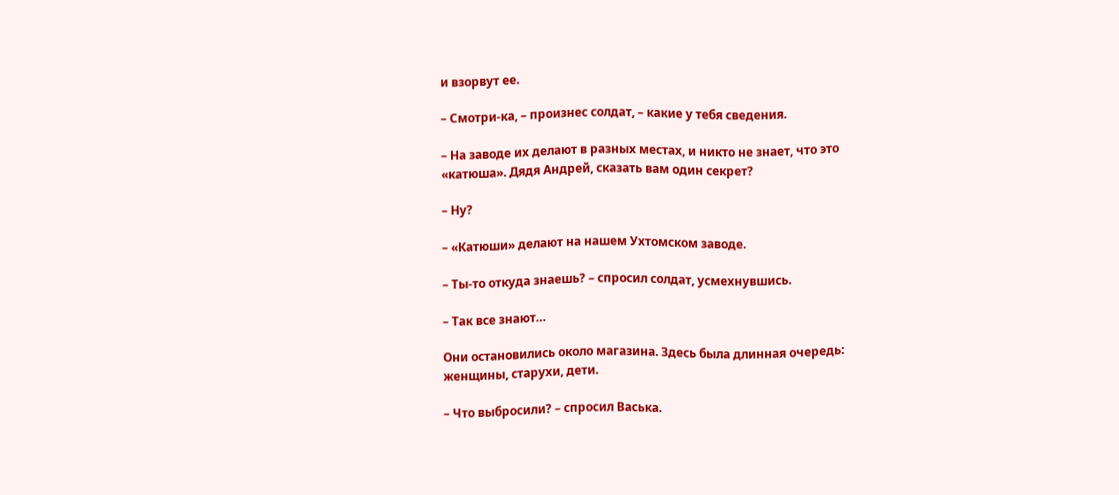и взорвут ее.

– Смотри-ка, – произнес солдат, – какие у тебя сведения.

– На заводе их делают в разных местах, и никто не знает, что это «катюша». Дядя Андрей, сказать вам один секрет?

– Ну?

– «Катюши» делают на нашем Ухтомском заводе.

– Ты-то откуда знаешь? – спросил солдат, усмехнувшись.

– Так все знают…

Они остановились около магазина. Здесь была длинная очередь: женщины, старухи, дети.

– Что выбросили? – спросил Васька.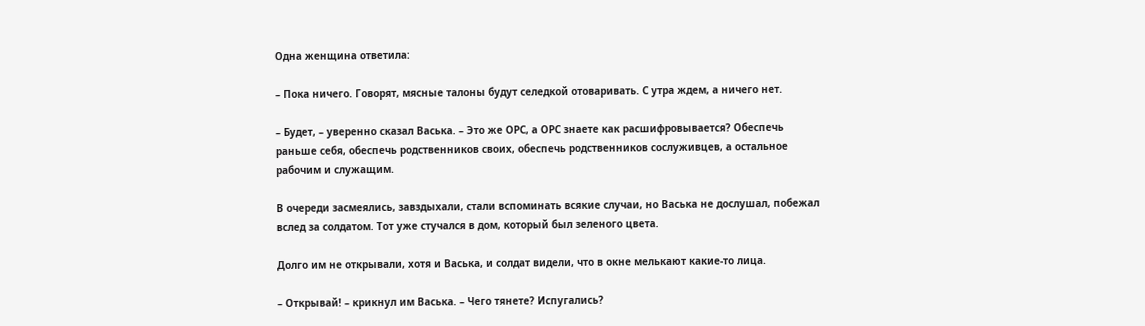Одна женщина ответила:

– Пока ничего. Говорят, мясные талоны будут селедкой отоваривать. С утра ждем, а ничего нет.

– Будет, – уверенно сказал Васька. – Это же ОРС, а ОРС знаете как расшифровывается? Обеспечь раньше себя, обеспечь родственников своих, обеспечь родственников сослуживцев, а остальное рабочим и служащим.

В очереди засмеялись, завздыхали, стали вспоминать всякие случаи, но Васька не дослушал, побежал вслед за солдатом. Тот уже стучался в дом, который был зеленого цвета.

Долго им не открывали, хотя и Васька, и солдат видели, что в окне мелькают какие-то лица.

– Открывай! – крикнул им Васька. – Чего тянете? Испугались?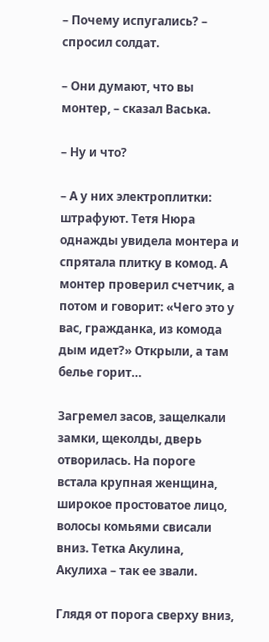– Почему испугались? – спросил солдат.

– Они думают, что вы монтер, – сказал Васька.

– Ну и что?

– А у них электроплитки: штрафуют. Тетя Нюра однажды увидела монтера и спрятала плитку в комод. А монтер проверил счетчик, а потом и говорит: «Чего это у вас, гражданка, из комода дым идет?» Открыли, а там белье горит…

Загремел засов, защелкали замки, щеколды, дверь отворилась. На пороге встала крупная женщина, широкое простоватое лицо, волосы комьями свисали вниз. Тетка Акулина, Акулиха – так ее звали.

Глядя от порога сверху вниз,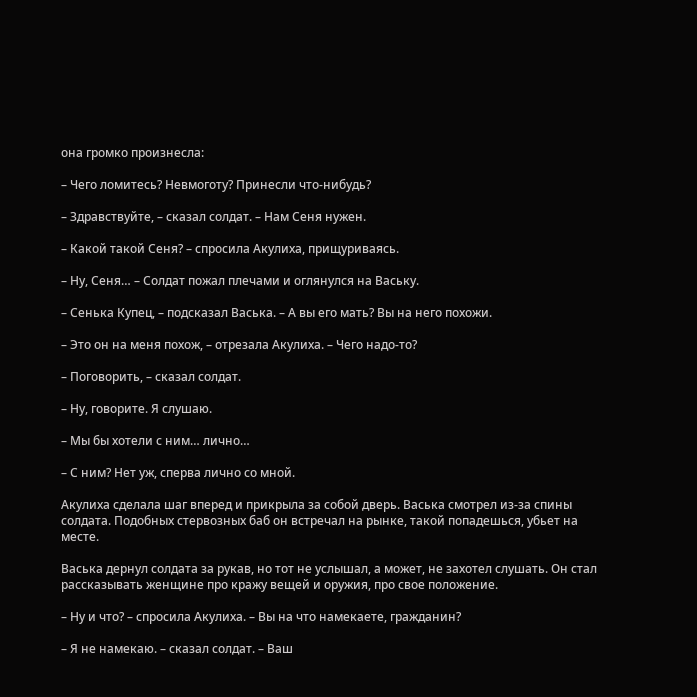она громко произнесла:

– Чего ломитесь? Невмоготу? Принесли что-нибудь?

– Здравствуйте, – сказал солдат. – Нам Сеня нужен.

– Какой такой Сеня? – спросила Акулиха, прищуриваясь.

– Ну, Сеня… – Солдат пожал плечами и оглянулся на Ваську.

– Сенька Купец, – подсказал Васька. – А вы его мать? Вы на него похожи.

– Это он на меня похож, – отрезала Акулиха. – Чего надо-то?

– Поговорить, – сказал солдат.

– Ну, говорите. Я слушаю.

– Мы бы хотели с ним… лично…

– С ним? Нет уж, сперва лично со мной.

Акулиха сделала шаг вперед и прикрыла за собой дверь. Васька смотрел из-за спины солдата. Подобных стервозных баб он встречал на рынке, такой попадешься, убьет на месте.

Васька дернул солдата за рукав, но тот не услышал, а может, не захотел слушать. Он стал рассказывать женщине про кражу вещей и оружия, про свое положение.

– Ну и что? – спросила Акулиха. – Вы на что намекаете, гражданин?

– Я не намекаю. – сказал солдат. – Ваш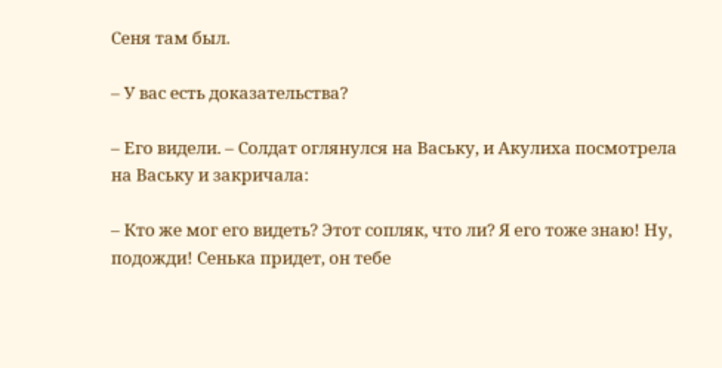Сеня там был.

– У вас есть доказательства?

– Его видели. – Солдат оглянулся на Ваську, и Акулиха посмотрела на Ваську и закричала:

– Кто же мог его видеть? Этот сопляк, что ли? Я его тоже знаю! Ну, подожди! Сенька придет, он тебе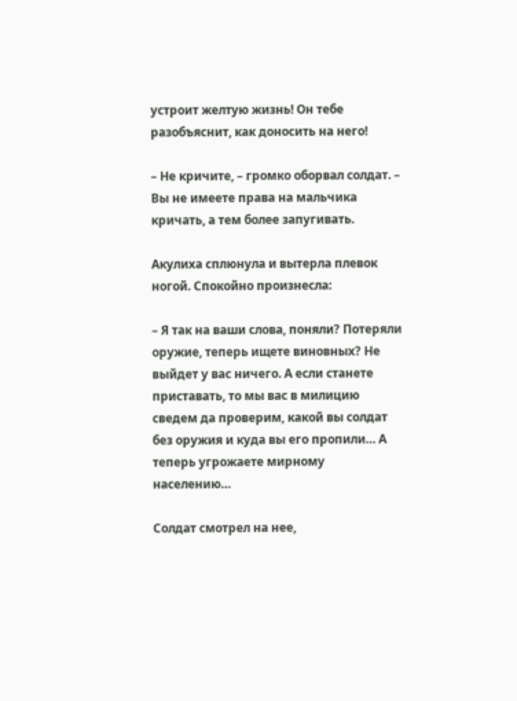устроит желтую жизнь! Он тебе разобъяснит, как доносить на него!

– Не кричите, – громко оборвал солдат. – Вы не имеете права на мальчика кричать, а тем более запугивать.

Акулиха сплюнула и вытерла плевок ногой. Спокойно произнесла:

– Я так на ваши слова, поняли? Потеряли оружие, теперь ищете виновных? Не выйдет у вас ничего. А если станете приставать, то мы вас в милицию сведем да проверим, какой вы солдат без оружия и куда вы его пропили… А теперь угрожаете мирному населению…

Солдат смотрел на нее,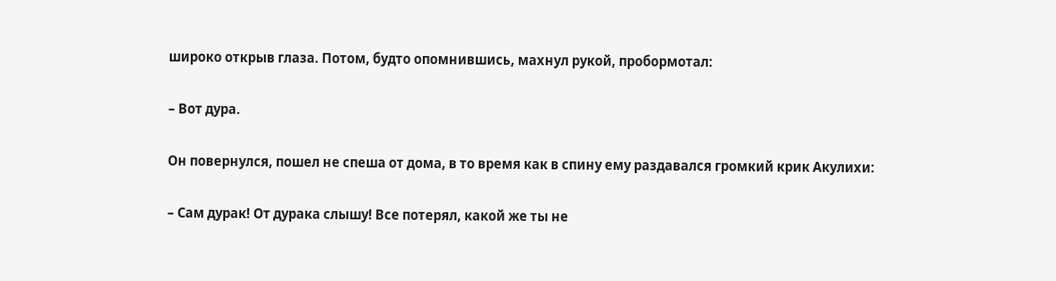широко открыв глаза. Потом, будто опомнившись, махнул рукой, пробормотал:

– Вот дура.

Он повернулся, пошел не спеша от дома, в то время как в спину ему раздавался громкий крик Акулихи:

– Сам дурак! От дурака слышу! Все потерял, какой же ты не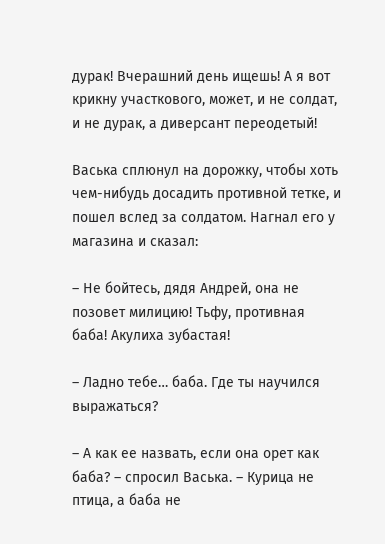дурак! Вчерашний день ищешь! А я вот крикну участкового, может, и не солдат, и не дурак, а диверсант переодетый!

Васька сплюнул на дорожку, чтобы хоть чем-нибудь досадить противной тетке, и пошел вслед за солдатом. Нагнал его у магазина и сказал:

– Не бойтесь, дядя Андрей, она не позовет милицию! Тьфу, противная баба! Акулиха зубастая!

– Ладно тебе… баба. Где ты научился выражаться?

– А как ее назвать, если она орет как баба? – спросил Васька. – Курица не птица, а баба не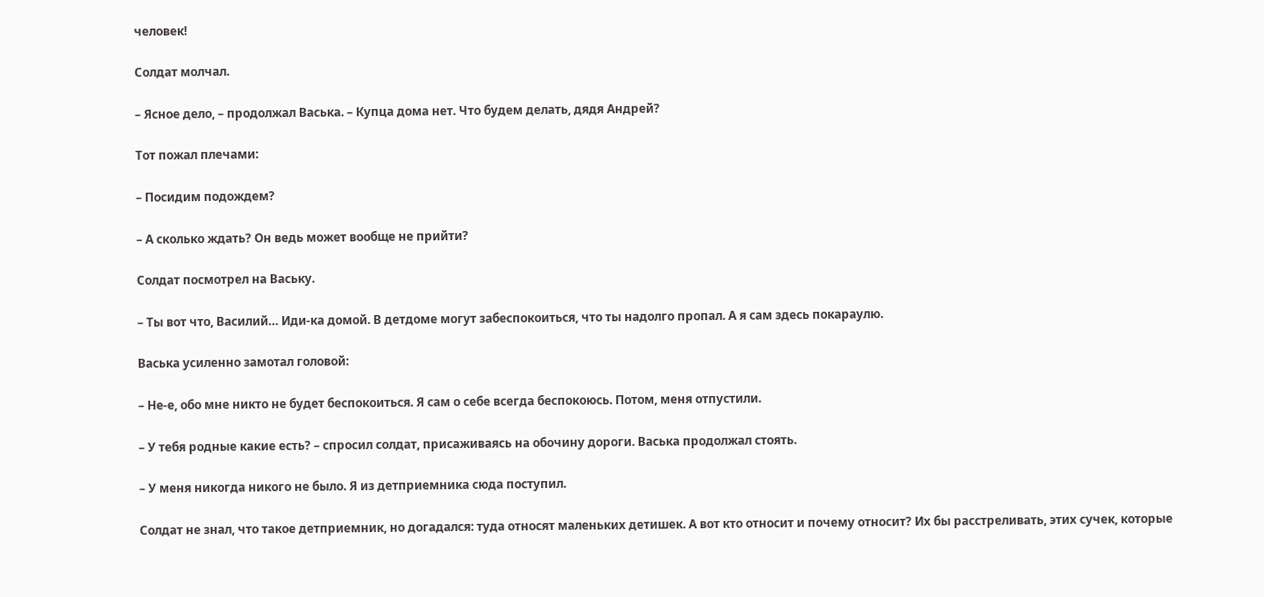человек!

Солдат молчал.

– Ясное дело, – продолжал Васька. – Купца дома нет. Что будем делать, дядя Андрей?

Тот пожал плечами:

– Посидим подождем?

– А сколько ждать? Он ведь может вообще не прийти?

Солдат посмотрел на Ваську.

– Ты вот что, Василий… Иди-ка домой. В детдоме могут забеспокоиться, что ты надолго пропал. А я сам здесь покараулю.

Васька усиленно замотал головой:

– Не-е, обо мне никто не будет беспокоиться. Я сам о себе всегда беспокоюсь. Потом, меня отпустили.

– У тебя родные какие есть? – спросил солдат, присаживаясь на обочину дороги. Васька продолжал стоять.

– У меня никогда никого не было. Я из детприемника сюда поступил.

Солдат не знал, что такое детприемник, но догадался: туда относят маленьких детишек. А вот кто относит и почему относит? Их бы расстреливать, этих сучек, которые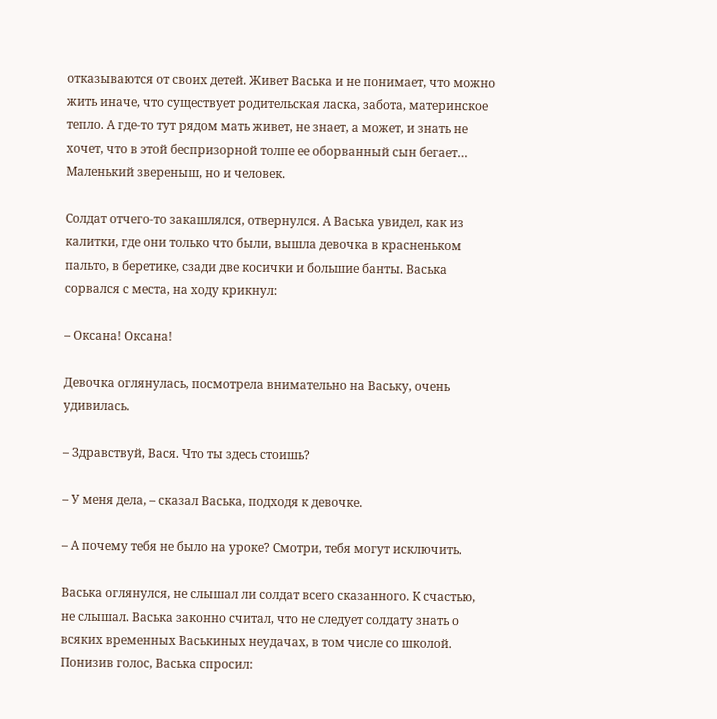отказываются от своих детей. Живет Васька и не понимает, что можно жить иначе, что существует родительская ласка, забота, материнское тепло. А где-то тут рядом мать живет, не знает, а может, и знать не хочет, что в этой беспризорной толпе ее оборванный сын бегает… Маленький звереныш, но и человек.

Солдат отчего-то закашлялся, отвернулся. А Васька увидел, как из калитки, где они только что были, вышла девочка в красненьком пальто, в беретике, сзади две косички и большие банты. Васька сорвался с места, на ходу крикнул:

– Оксана! Оксана!

Девочка оглянулась, посмотрела внимательно на Ваську, очень удивилась.

– Здравствуй, Вася. Что ты здесь стоишь?

– У меня дела, – сказал Васька, подходя к девочке.

– А почему тебя не было на уроке? Смотри, тебя могут исключить.

Васька оглянулся, не слышал ли солдат всего сказанного. К счастью, не слышал. Васька законно считал, что не следует солдату знать о всяких временных Васькиных неудачах, в том числе со школой. Понизив голос, Васька спросил: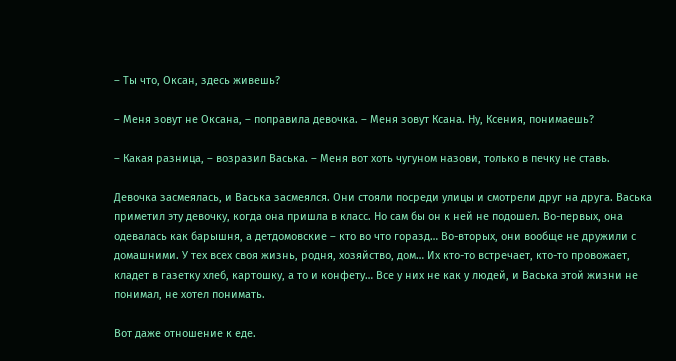– Ты что, Оксан, здесь живешь?

– Меня зовут не Оксана, – поправила девочка. – Меня зовут Ксана. Ну, Ксения, понимаешь?

– Какая разница, – возразил Васька. – Меня вот хоть чугуном назови, только в печку не ставь.

Девочка засмеялась, и Васька засмеялся. Они стояли посреди улицы и смотрели друг на друга. Васька приметил эту девочку, когда она пришла в класс. Но сам бы он к ней не подошел. Во-первых, она одевалась как барышня, а детдомовские – кто во что горазд… Во-вторых, они вообще не дружили с домашними. У тех всех своя жизнь, родня, хозяйство, дом… Их кто-то встречает, кто-то провожает, кладет в газетку хлеб, картошку, а то и конфету… Все у них не как у людей, и Васька этой жизни не понимал, не хотел понимать.

Вот даже отношение к еде.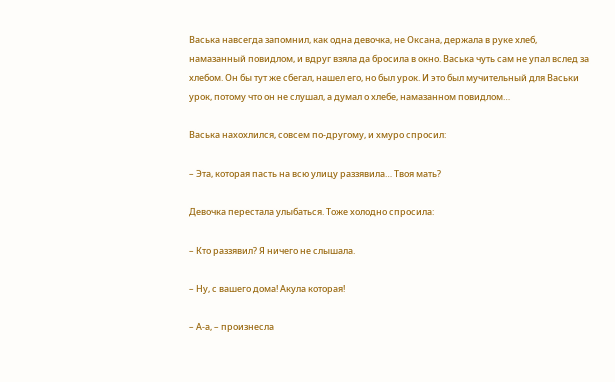Васька навсегда запомнил, как одна девочка, не Оксана, держала в руке хлеб, намазанный повидлом, и вдруг взяла да бросила в окно. Васька чуть сам не упал вслед за хлебом. Он бы тут же сбегал, нашел его, но был урок. И это был мучительный для Васьки урок, потому что он не слушал, а думал о хлебе, намазанном повидлом…

Васька нахохлился, совсем по-другому, и хмуро спросил:

– Эта, которая пасть на всю улицу раззявила… Твоя мать?

Девочка перестала улыбаться. Тоже холодно спросила:

– Кто раззявил? Я ничего не слышала.

– Ну, с вашего дома! Акула которая!

– А-а, – произнесла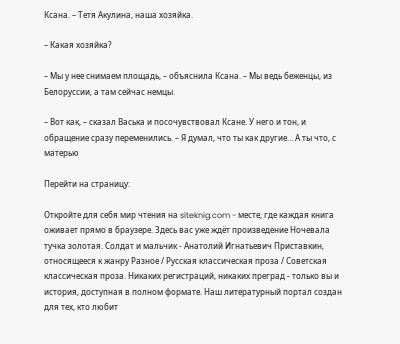Ксана. – Тетя Акулина, наша хозяйка.

– Какая хозяйка?

– Мы у нее снимаем площадь, – объяснила Ксана. – Мы ведь беженцы, из Белоруссии, а там сейчас немцы.

– Вот как, – сказал Васька и посочувствовал Ксане. У него и тон, и обращение сразу переменились. – Я думал, что ты как другие… А ты что, с матерью

Перейти на страницу:

Откройте для себя мир чтения на siteknig.com - месте, где каждая книга оживает прямо в браузере. Здесь вас уже ждёт произведение Ночевала тучка золотая. Солдат и мальчик - Анатолий Игнатьевич Приставкин, относящееся к жанру Разное / Русская классическая проза / Советская классическая проза. Никаких регистраций, никаких преград - только вы и история, доступная в полном формате. Наш литературный портал создан для тех, кто любит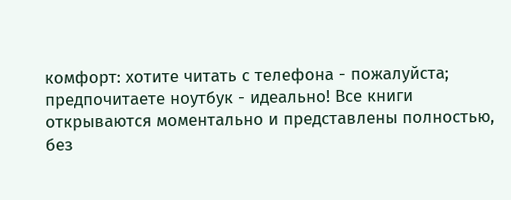комфорт: хотите читать с телефона - пожалуйста; предпочитаете ноутбук - идеально! Все книги открываются моментально и представлены полностью, без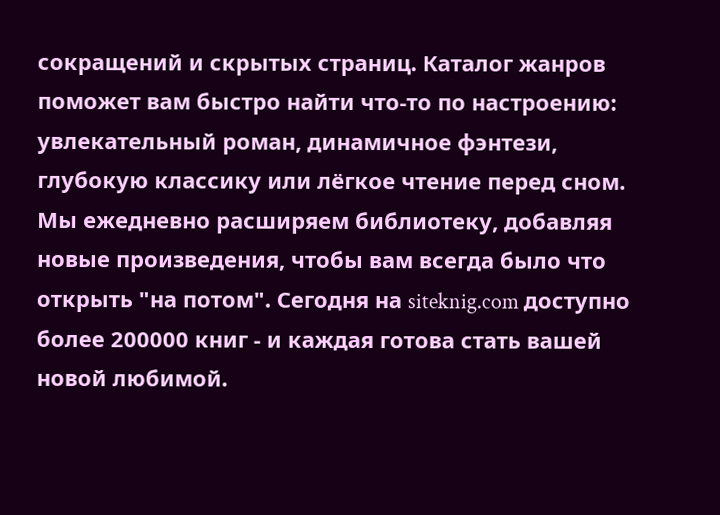сокращений и скрытых страниц. Каталог жанров поможет вам быстро найти что-то по настроению: увлекательный роман, динамичное фэнтези, глубокую классику или лёгкое чтение перед сном. Мы ежедневно расширяем библиотеку, добавляя новые произведения, чтобы вам всегда было что открыть "на потом". Сегодня на siteknig.com доступно более 200000 книг - и каждая готова стать вашей новой любимой.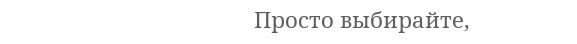Просто выбирайте,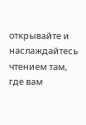открывайте и наслаждайтесь чтением там, где вам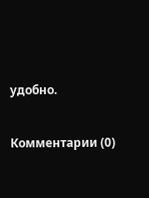удобно.

Комментарии (0)